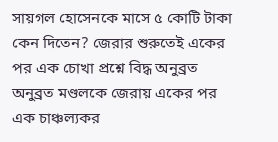সায়গল হোসেনকে মাসে ৫ কোটি টাকা কেন দিতেন? জেরার শুরুতেই একের পর এক চোখা প্রশ্নে বিদ্ধ অনুব্রত
অনুব্রত মণ্ডলকে জেরায় একের পর এক চাঞ্চল্যকর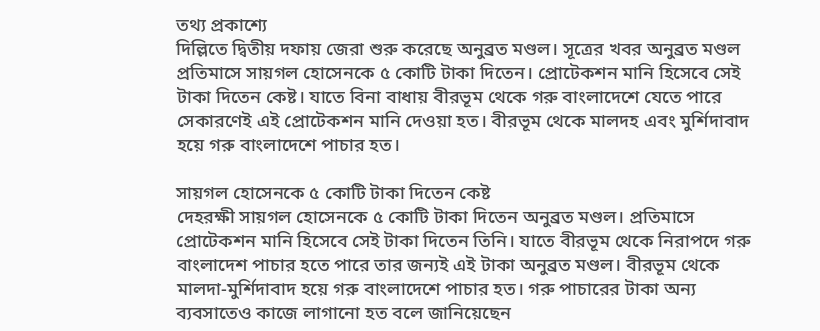তথ্য প্রকাশ্যে
দিল্লিতে দ্বিতীয় দফায় জেরা শুরু করেছে অনুব্রত মণ্ডল। সূত্রের খবর অনুব্রত মণ্ডল প্রতিমাসে সায়গল হোসেনকে ৫ কোটি টাকা দিতেন। প্রোটেকশন মানি হিসেবে সেই টাকা দিতেন কেষ্ট। যাতে বিনা বাধায় বীরভূম থেকে গরু বাংলাদেশে যেতে পারে সেকারণেই এই প্রোটেকশন মানি দেওয়া হত। বীরভূম থেকে মালদহ এবং মুর্শিদাবাদ হয়ে গরু বাংলাদেশে পাচার হত।

সায়গল হোসেনকে ৫ কোটি টাকা দিতেন কেষ্ট
দেহরক্ষী সায়গল হোসেনকে ৫ কোটি টাকা দিতেন অনুব্রত মণ্ডল। প্রতিমাসে প্রোটেকশন মানি হিসেবে সেই টাকা দিতেন তিনি। যাতে বীরভূম থেকে নিরাপদে গরু বাংলাদেশ পাচার হতে পারে তার জন্যই এই টাকা অনুব্রত মণ্ডল। বীরভূম থেকে মালদা-মুর্শিদাবাদ হয়ে গরু বাংলাদেশে পাচার হত। গরু পাচারের টাকা অন্য ব্যবসাতেও কাজে লাগানো হত বলে জানিয়েছেন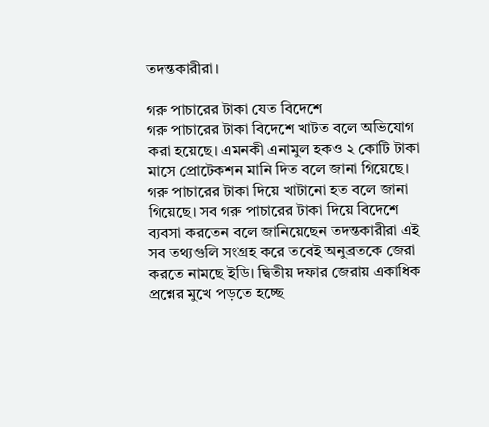তদন্তকারীরা।

গরু পাচারের টাকা যেত বিদেশে
গরু পাচারের টাকা বিদেশে খাটত বলে অভিযোগ করা হয়েছে। এমনকী এনামুল হকও ২ কোটি টাকা মাসে প্রোটেকশন মানি দিত বলে জানা গিয়েছে। গরু পাচারের টাকা দিয়ে খাটানো হত বলে জানা গিয়েছে। সব গরু পাচারের টাকা দিয়ে বিদেশে ব্যবসা করতেন বলে জানিয়েছেন তদন্তকারীরা এই সব তথ্যগুলি সংগ্রহ করে তবেই অনুব্রতকে জেরা করতে নামছে ইডি। দ্বিতীয় দফার জেরায় একাধিক প্রশ্নের মুখে পড়তে হচ্ছে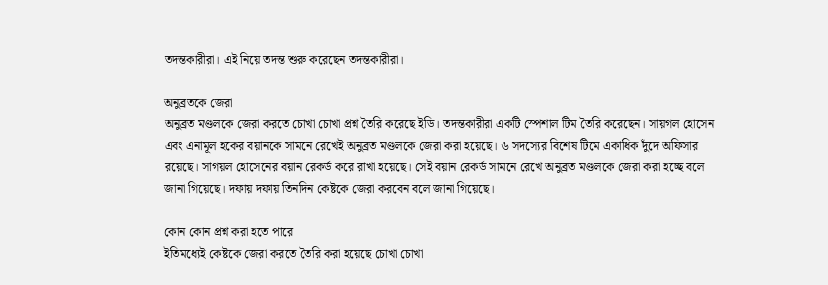তদন্তকারীরা। এই নিয়ে তদন্ত শুরু করেছেন তদন্তকারীরা।

অনুব্রতকে জেরা
অনুব্রত মণ্ডলকে জেরা করতে চোখা চোখা প্রশ্ন তৈরি করেছে ইডি। তদন্তকারীরা একটি স্পেশাল টিম তৈরি করেছেন। সায়গল হোসেন এবং এনামূল হকের বয়ানকে সামনে রেখেই অনুব্রত মণ্ডলকে জেরা করা হয়েছে। ৬ সদস্যের বিশেষ টিমে একাধিক দুঁদে অফিসার রয়েছে। সাগয়ল হোসেনের বয়ান রেকর্ড করে রাখা হয়েছে। সেই বয়ান রেকর্ড সামনে রেখে অনুব্রত মণ্ডলকে জেরা করা হচ্ছে বলে জানা গিয়েছে। দফায় দফায় তিনদিন কেষ্টকে জেরা করবেন বলে জানা গিয়েছে।

কোন কোন প্রশ্ন করা হতে পারে
ইতিমধ্যেই কেষ্টকে জেরা করতে তৈরি করা হয়েছে চোখা চোখা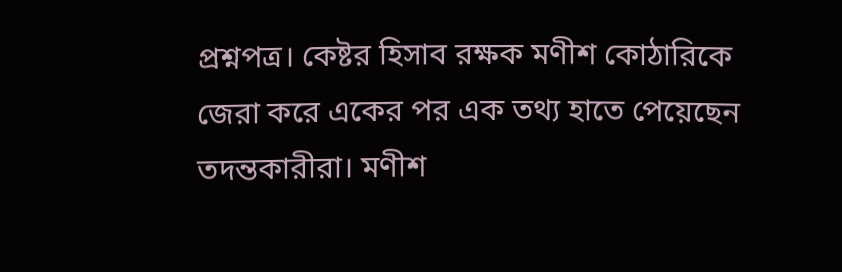প্রশ্নপত্র। কেষ্টর হিসাব রক্ষক মণীশ কোঠারিকে জেরা করে একের পর এক তথ্য হাতে পেয়েছেন তদন্তকারীরা। মণীশ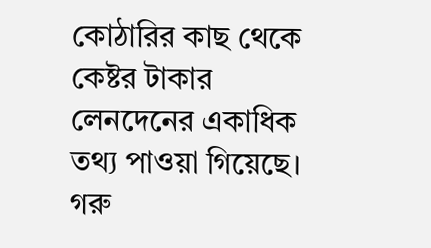কোঠারির কাছ থেকে কেষ্টর টাকার লেনদেনের একাধিক তথ্য পাওয়া গিয়েছে। গরু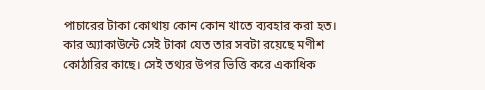পাচারের টাকা কোথায় কোন কোন খাতে ব্যবহার করা হত। কার অ্যাকাউন্টে সেই টাকা যেত তার সবটা রয়েছে মণীশ কোঠারির কাছে। সেই তথ্যর উপর ভিত্তি করে একাধিক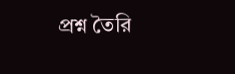প্রশ্ন তৈরি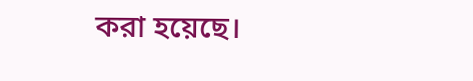করা হয়েছে।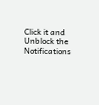Click it and Unblock the Notifications